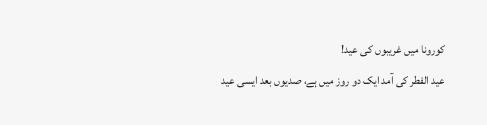کورونا میں غریبوں کی عید!
عید الفطر کی آمد ایک دو روز میں ہے، صدیوں بعد ایسی عید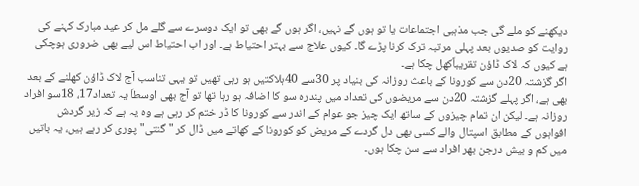دیکھنے کو ملے گی جب مذہبی اجتماعات یا تو ہوں گے نہیں، اگر ہوں گے بھی تو ایک دوسرے سے گلے مل کر عید مبارک کہنے کی روایت کو صدیوں بعد پہلی مرتبہ ترک کرنا پڑے گا۔ کیوں علاج سے بہتر احتیاط ہے۔ اور اب احتیاط اس لیے بھی ضروری ہوچکی ہے کیوں کہ لاک ڈاؤن تقریباًکھل چکا ہے۔
اگر گزشتہ 20دن سے کورونا کے باعث روزانہ کی بنیاد پر 30سے 40ہلاکتیں ہو رہی تھیں تو یہی تناسب آج لاک ڈاؤن کھلنے کے بعد بھی ہے، اگر پہلے گزشتہ 20دن سے مریضوں کی تعداد میں پندرہ سو کا اضافہ ہو رہا تھا تو آج بھی اوسطاَ یہ تعداد17، 18سو افراد روزانہ ہے۔ لیکن ان تمام چیزوں کے ساتھ ایک چیز جو عوام کے اندر سے کورونا کا ڈر ختم کر رہی ہے وہ یہ ہے کہ زیر گردش افواہوں کے مطابق اسپتال والے کسی بھی دل گردے کے مریض کو کورونا کے کھاتے میں ڈال کر "گنتی" پوری کر رہے ہیں، یہ باتیں میں کم و بیش درجن بھر افراد سے سن چکا ہوں۔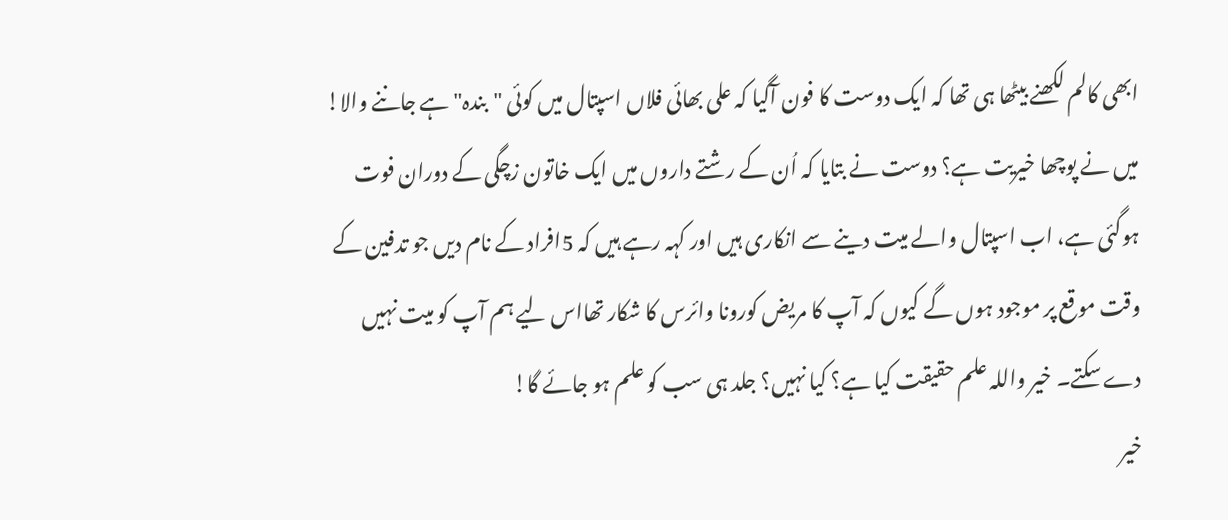ابھی کالم لکھنے بیٹھا ہی تھا کہ ایک دوست کا فون آگیا کہ علی بھائی فلاں اسپتال میں کوئی "بندہ" ہے جاننے والا! میں نے پوچھا خیریت ہے؟ دوست نے بتایا کہ اُن کے رشتے داروں میں ایک خاتون زچگی کے دوران فوت ہوگئی ہے، اب اسپتال والے میت دینے سے انکاری ہیں اور کہہ رہے ہیں کہ 5افراد کے نام دیں جو تدفین کے وقت موقع پر موجود ہوں گے کیوں کہ آپ کا مریض کورونا وائرس کا شکار تھااس لیے ہم آپ کو میت نہیں دے سکتے۔ خیر واللہ علم حقیقت کیا ہے؟ کیا نہیں؟ جلد ہی سب کو علم ہو جائے گا!
خیر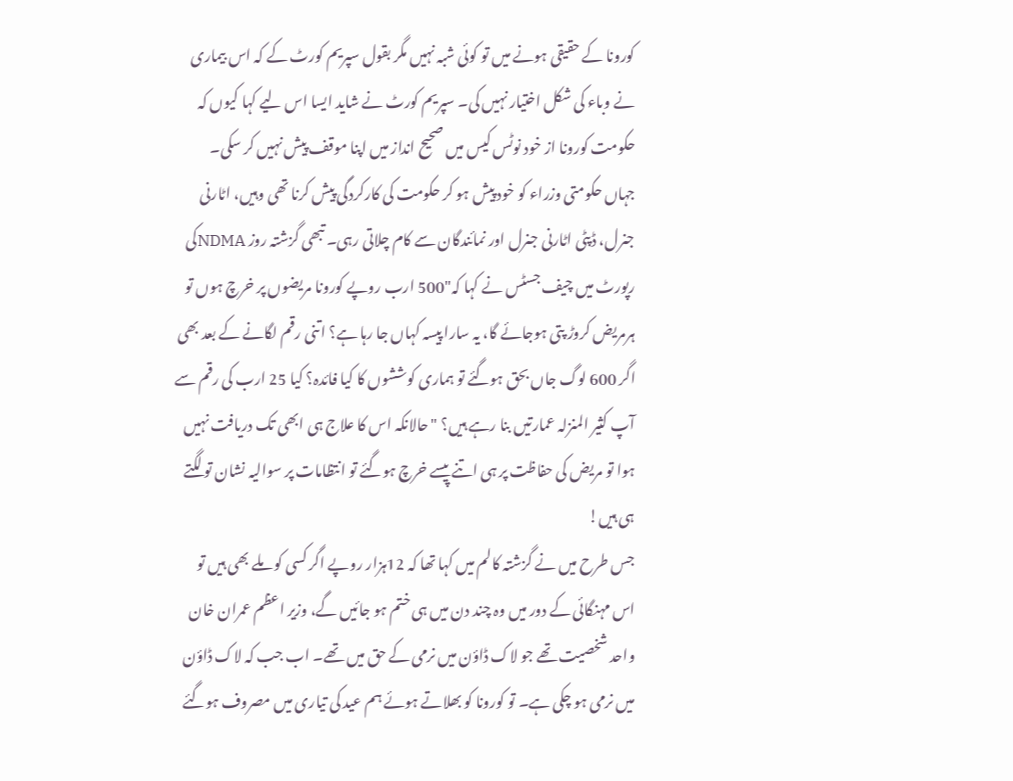کورونا کے حقیقی ہونے میں تو کوئی شبہ نہیں مگر بقول سپریم کورٹ کے کہ اس بیماری نے وباء کی شکل اختیار نہیں کی۔ سپریم کورٹ نے شاید ایسا اس لیے کہا کیوں کہ حکومت کورونا از خود نوٹس کیس میں صحیح انداز میں اپنا موقف پیش نہیں کر سکی۔
جہاں حکومتی وزراء کو خود پیش ہو کر حکومت کی کارکردگی پیش کرنا تھی وہیں، اٹارنی جنرل، ڈپٹی اٹارنی جنرل اور نمائندگان سے کام چلاتی رہی۔ تبھی گزشتہ روز NDMAکی رپورٹ میں چیف جسٹس نے کہا کہ"500 ارب روپے کورونا مریضوں پر خرچ ہوں تو ہرمریض کروڑ پتی ہوجائے گا، یہ سارا پیسہ کہاں جا رہا ہے؟ اتنی رقم لگانے کے بعد بھی اگر 600 لوگ جاں بحق ہوگئے تو ہماری کوششوں کا کیا فائدہ؟ کیا 25 ارب کی رقم سے آپ کثیر المنزلہ عمارتیں بنا رہے ہیں؟ "حالانکہ اس کا علاج ہی ابھی تک دریافت نہیں ہوا تو مریض کی حفاظت پر ہی اتنے پیسے خرچ ہوگئے تو انتظامات پر سوالیہ نشان تو لگتے ہی ہیں!
جس طرح میں نے گزشتہ کالم میں کہا تھا کہ 12ہزار روپے اگر کسی کو ملے بھی ہیں تو اس مہنگائی کے دور میں وہ چند دن میں ہی ختم ہو جائیں گے، وزیر اعظم عمران خان واحد شخصیت تھے جو لاک ڈاؤن میں نرمی کے حق میں تھے۔ اب جب کہ لاک ڈاؤن میں نرمی ہو چکی ہے۔ تو کورونا کو بھلاتے ہوئے ہم عید کی تیاری میں مصروف ہوگئے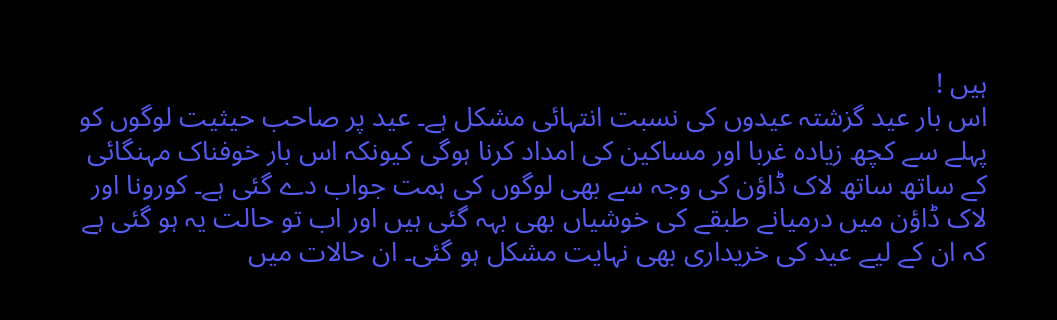ہیں !
اس بار عید گزشتہ عیدوں کی نسبت انتہائی مشکل ہے۔ عید پر صاحب حیثیت لوگوں کو پہلے سے کچھ زیادہ غربا اور مساکین کی امداد کرنا ہوگی کیونکہ اس بار خوفناک مہنگائی کے ساتھ ساتھ لاک ڈاؤن کی وجہ سے بھی لوگوں کی ہمت جواب دے گئی ہے۔ کورونا اور لاک ڈاؤن میں درمیانے طبقے کی خوشیاں بھی بہہ گئی ہیں اور اب تو حالت یہ ہو گئی ہے کہ ان کے لیے عید کی خریداری بھی نہایت مشکل ہو گئی۔ ان حالات میں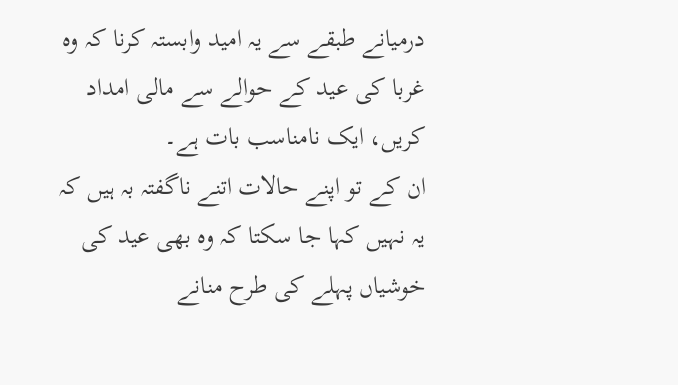درمیانے طبقے سے یہ امید وابستہ کرنا کہ وہ غربا کی عید کے حوالے سے مالی امداد کریں، ایک نامناسب بات ہے۔
ان کے تو اپنے حالات اتنے ناگفتہ بہ ہیں کہ یہ نہیں کہا جا سکتا کہ وہ بھی عید کی خوشیاں پہلے کی طرح منانے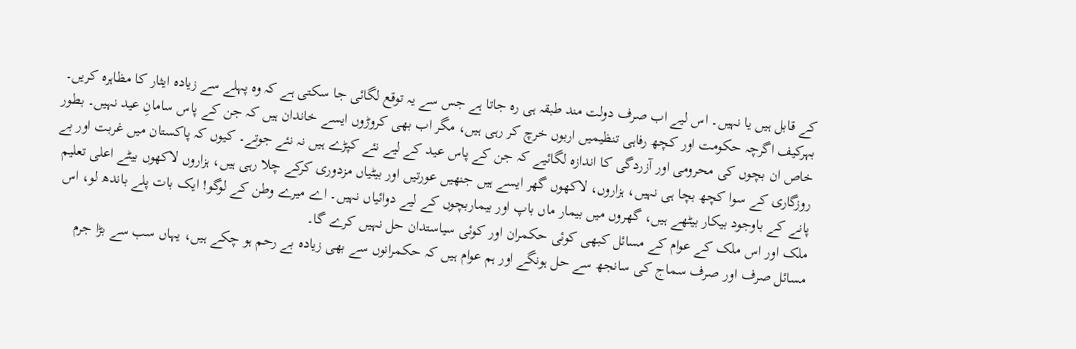کے قابل ہیں یا نہیں۔ اس لیے اب صرف دولت مند طبقہ ہی رہ جاتا ہے جس سے یہ توقع لگائی جا سکتی ہے کہ وہ پہلے سے زیادہ ایثار کا مظاہرہ کریں۔
بہرکیف اگرچہ حکومت اور کچھ رفاہی تنظیمیں اربوں خرچ کر رہی ہیں، مگر اب بھی کروڑوں ایسے خاندان ہیں کہ جن کے پاس سامانِ عید نہیں۔ بطور خاص ان بچوں کی محرومی اور آزردگی کا اندازہ لگائیے کہ جن کے پاس عید کے لیے نئے کپڑے ہیں نہ نئے جوتے۔ کیوں کہ پاکستان میں غربت اور بے روزگاری کے سوا کچھ بچا ہی نہیں، ہزاروں، لاکھوں گھر ایسے ہیں جنھیں عورتیں اور بیٹیاں مزدوری کرکے چلا رہی ہیں، ہزاروں لاکھوں بیٹے اعلی تعلیم پانے کے باوجود بیکار بیٹھے ہیں، گھروں میں بیمار ماں باپ اور بیماربچوں کے لیے دوائیاں نہیں۔ اے میرے وطن کے لوگو! ایک بات پلے باندھ لو، اس ملک اور اس ملک کے عوام کے مسائل کبھی کوئی حکمران اور کوئی سیاستدان حل نہیں کرے گا۔
مسائل صرف اور صرف سماج کی سانجھ سے حل ہونگے اور ہم عوام ہیں کہ حکمرانوں سے بھی زیادہ بے رحم ہو چکے ہیں، یہاں سب سے بڑا جرم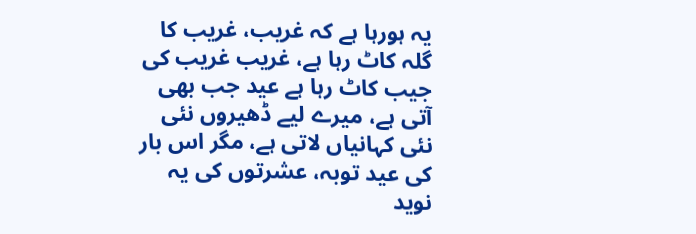یہ ہورہا ہے کہ غریب، غریب کا گلہ کاٹ رہا ہے، غریب غریب کی جیب کاٹ رہا ہے عید جب بھی آتی ہے، میرے لیے ڈھیروں نئی نئی کہانیاں لاتی ہے، مگر اس بار کی عید توبہ، عشرتوں کی یہ نوید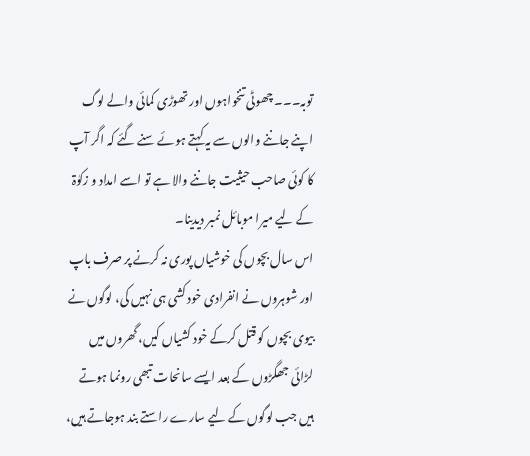توبہ۔۔۔ چھوٹی تنخواہوں اور تھوڑی کمائی والے لوگ اپنے جاننے والوں سے یہ کہتے ہوئے سنے گئے کہ اگر آپ کا کوئی صاحب حیثیت جاننے والا ہے تو اسے امداد و زکوٰۃ کے لیے میرا موبائل نمبر دیدینا۔
اس سال بچوں کی خوشیاں پوری نہ کرنے پر صرف باپ اور شوہروں نے انفرادی خود کشی ہی نہیں کی، لوگوں نے بیوی بچوں کو قتل کرکے خود کشیاں کیں، گھروں میں لڑائی جھگڑوں کے بعد ایسے سانحات تبھی رونما ہوتے ہیں جب لوگوں کے لیے سارے راستے بند ہوجاتے ہیں،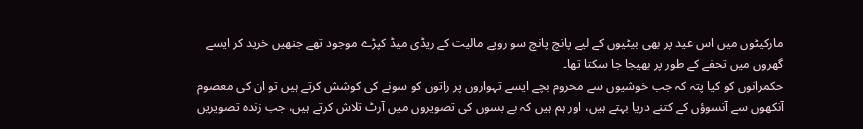مارکیٹوں میں اس عید پر بھی بیٹیوں کے لیے پانچ پانچ سو روپے مالیت کے ریڈی میڈ کپڑے موجود تھے جنھیں خرید کر ایسے گھروں میں تحفے کے طور پر بھیجا جا سکتا تھا۔
حکمرانوں کو کیا پتہ کہ جب خوشیوں سے محروم بچے ایسے تہواروں پر راتوں کو سونے کی کوشش کرتے ہیں تو ان کی معصوم آنکھوں سے آنسوؤں کے کتنے دریا بہتے ہیں، اور ہم ہیں کہ بے بسوں کی تصویروں میں آرٹ تلاش کرتے ہیں، جب زندہ تصویریں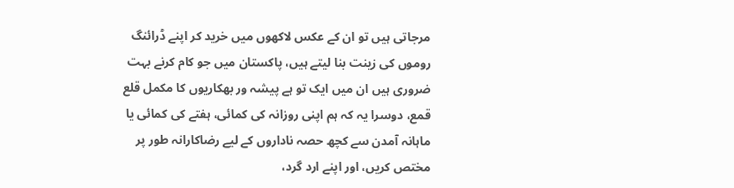مرجاتی ہیں تو ان کے عکس لاکھوں میں خرید کر اپنے ڈرائنگ روموں کی زینت بنا لیتے ہیں، پاکستان میں جو کام کرنے بہت ضروری ہیں ان میں ایک تو ہے پیشہ ور بھکاریوں کا مکمل قلع قمع، دوسرا یہ کہ ہم اپنی روزانہ کی کمائی، ہفتے کی کمائی یا ماہانہ آمدن سے کچھ حصہ ناداروں کے لیے رضاکارانہ طور پر مختص کریں، اور اپنے ارد گرد،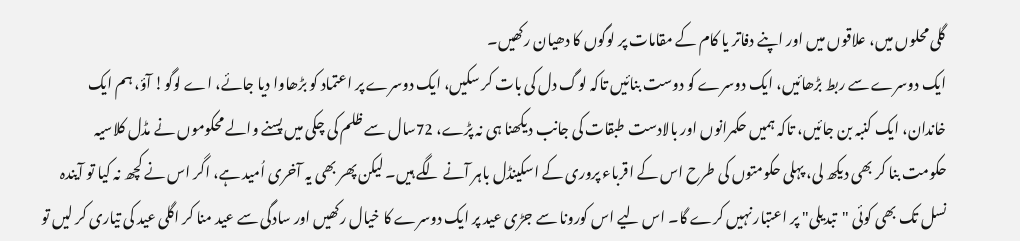گلی محلوں میں، علاقوں میں اور اپنے دفاتر یا کام کے مقامات پر لوگوں کا دھیان رکھیں۔
ایک دوسرے سے ربط بڑھائیں، ایک دوسرے کو دوست بنائیں تاکہ لوگ دل کی بات کر سکیں، ایک دوسرے پر اعتماد کو بڑھاوا دیا جائے، اے لوگو! آؤ، ہم ایک خاندان، ایک کنبہ بن جائیں، تاکہ ہمیں حکمرانوں اور بالادست طبقات کی جانب دیکھنا ہی نہ پڑے، 72سال سے ظلم کی چکی میں پسنے والے محکوموں نے مڈل کلاسیہ حکومت بنا کر بھی دیکھ لی، پہلی حکومتوں کی طرح اس کے اقرباء پروری کے اسکینڈل باہر آنے لگے ہیں۔ لیکن پھر بھی یہ آخری اُمید ہے، اگر اس نے کچھ نہ کیا تو آیندہ نسل تک بھی کوئی "تبدیلی" پر اعتبار نہیں کرے گا۔ اس لیے اس کورونا سے جڑی عید پر ایک دوسرے کا خیال رکھیں اور سادگی سے عید منا کر اگلی عید کی تیاری کر لیں تو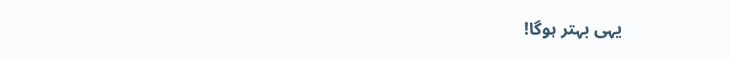یہی بہتر ہوگا!